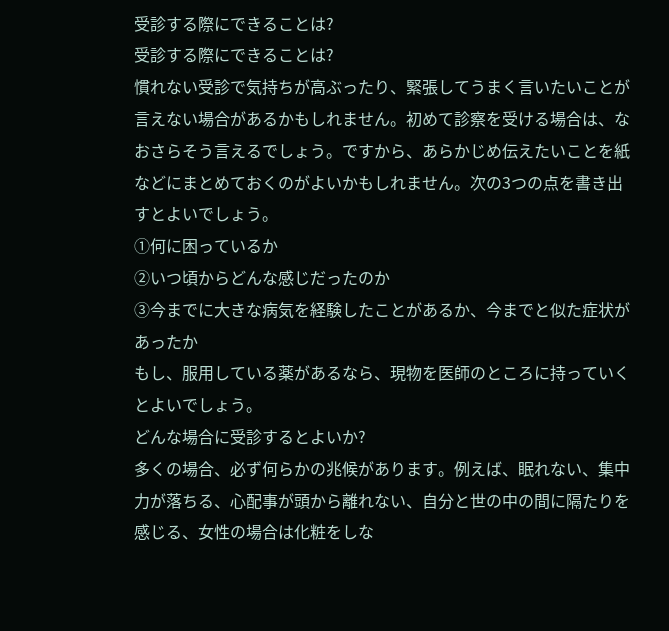受診する際にできることは?
受診する際にできることは?
慣れない受診で気持ちが高ぶったり、緊張してうまく言いたいことが言えない場合があるかもしれません。初めて診察を受ける場合は、なおさらそう言えるでしょう。ですから、あらかじめ伝えたいことを紙などにまとめておくのがよいかもしれません。次の3つの点を書き出すとよいでしょう。
①何に困っているか
②いつ頃からどんな感じだったのか
③今までに大きな病気を経験したことがあるか、今までと似た症状があったか
もし、服用している薬があるなら、現物を医師のところに持っていくとよいでしょう。
どんな場合に受診するとよいか?
多くの場合、必ず何らかの兆候があります。例えば、眠れない、集中力が落ちる、心配事が頭から離れない、自分と世の中の間に隔たりを感じる、女性の場合は化粧をしな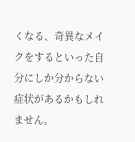くなる、奇異なメイクをするといった自分にしか分からない症状があるかもしれません。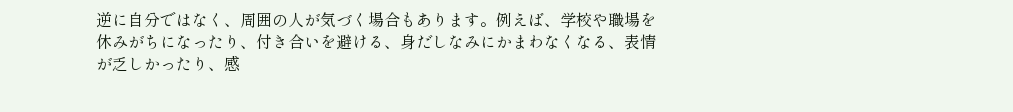逆に自分ではなく、周囲の人が気づく場合もあります。例えば、学校や職場を休みがちになったり、付き合いを避ける、身だしなみにかまわなくなる、表情が乏しかったり、感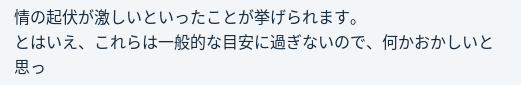情の起伏が激しいといったことが挙げられます。
とはいえ、これらは一般的な目安に過ぎないので、何かおかしいと思っ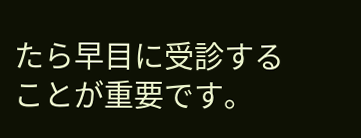たら早目に受診することが重要です。